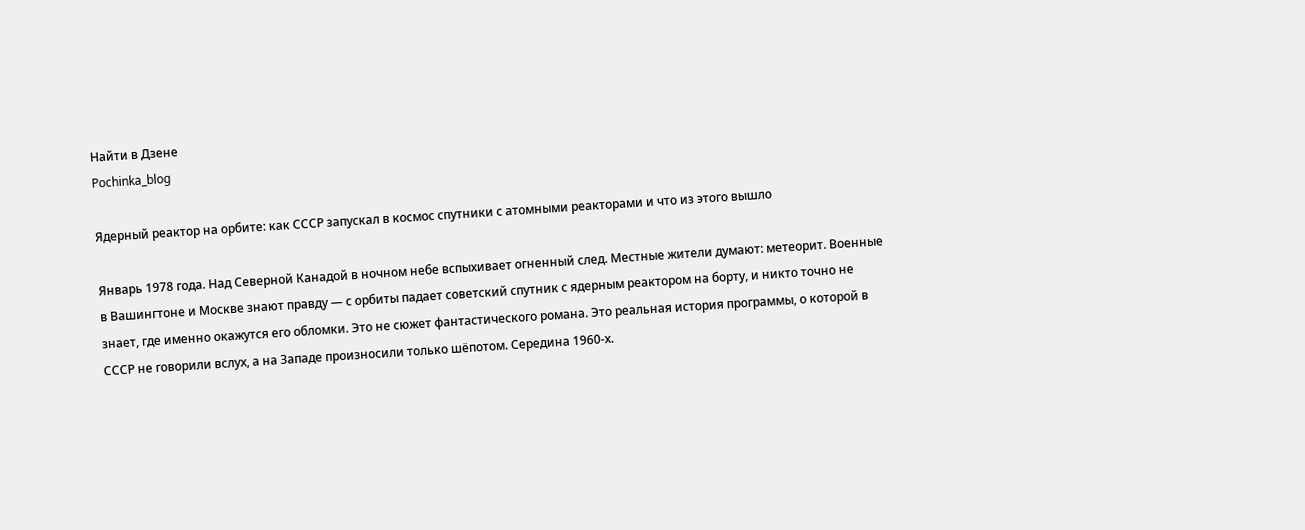Найти в Дзене
Pochinka_blog

Ядерный реактор на орбите: как СССР запускал в космос спутники с атомными реакторами и что из этого вышло

Январь 1978 года. Над Северной Канадой в ночном небе вспыхивает огненный след. Местные жители думают: метеорит. Военные в Вашингтоне и Москве знают правду — с орбиты падает советский спутник с ядерным реактором на борту, и никто точно не знает, где именно окажутся его обломки. Это не сюжет фантастического романа. Это реальная история программы, о которой в СССР не говорили вслух, а на Западе произносили только шёпотом. Середина 1960-х.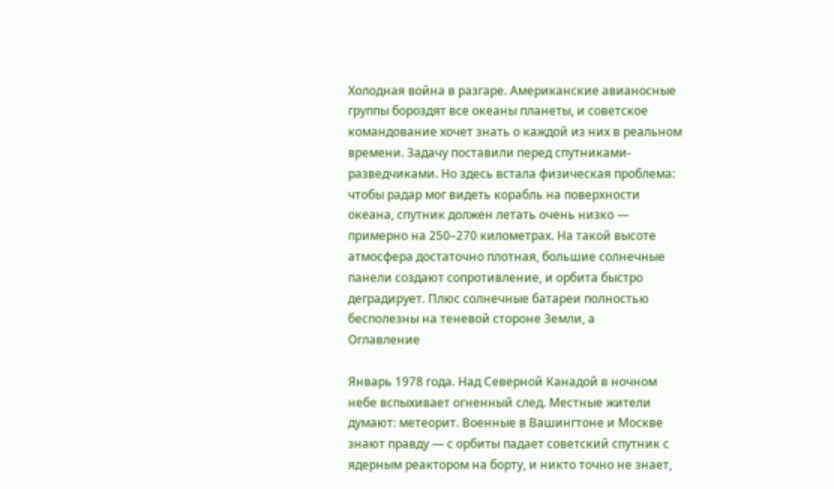Холодная война в разгаре. Американские авианосные группы бороздят все океаны планеты, и советское командование хочет знать о каждой из них в реальном времени. Задачу поставили перед спутниками-разведчиками. Но здесь встала физическая проблема: чтобы радар мог видеть корабль на поверхности океана, спутник должен летать очень низко — примерно на 250–270 километрах. На такой высоте атмосфера достаточно плотная, большие солнечные панели создают сопротивление, и орбита быстро деградирует. Плюс солнечные батареи полностью бесполезны на теневой стороне Земли, а
Оглавление

Январь 1978 года. Над Северной Канадой в ночном небе вспыхивает огненный след. Местные жители думают: метеорит. Военные в Вашингтоне и Москве знают правду — с орбиты падает советский спутник с ядерным реактором на борту, и никто точно не знает,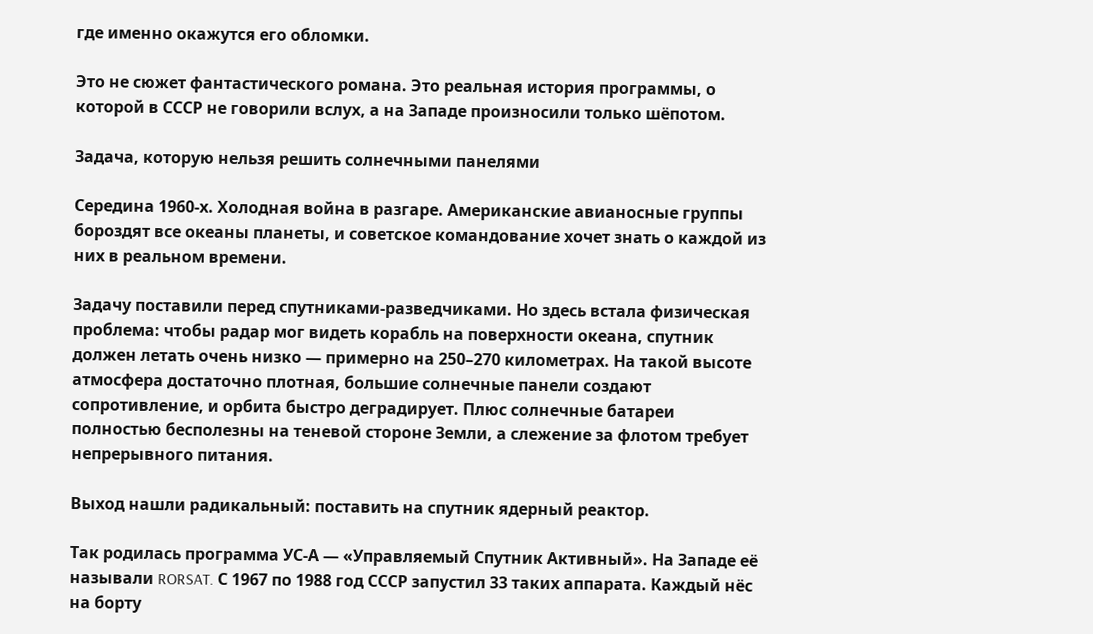где именно окажутся его обломки.

Это не сюжет фантастического романа. Это реальная история программы, о которой в СССР не говорили вслух, а на Западе произносили только шёпотом.

Задача, которую нельзя решить солнечными панелями

Середина 1960-х. Холодная война в разгаре. Американские авианосные группы бороздят все океаны планеты, и советское командование хочет знать о каждой из них в реальном времени.

Задачу поставили перед спутниками-разведчиками. Но здесь встала физическая проблема: чтобы радар мог видеть корабль на поверхности океана, спутник должен летать очень низко — примерно на 250–270 километрах. На такой высоте атмосфера достаточно плотная, большие солнечные панели создают сопротивление, и орбита быстро деградирует. Плюс солнечные батареи полностью бесполезны на теневой стороне Земли, а слежение за флотом требует непрерывного питания.

Выход нашли радикальный: поставить на спутник ядерный реактор.

Так родилась программа УС-А — «Управляемый Спутник Активный». На Западе её называли RORSAT. С 1967 по 1988 год СССР запустил 33 таких аппарата. Каждый нёс на борту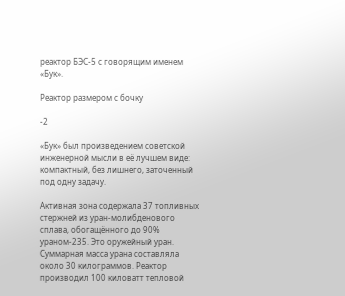реактор БЭС-5 с говорящим именем «Бук».

Реактор размером с бочку

-2

«Бук» был произведением советской инженерной мысли в её лучшем виде: компактный, без лишнего, заточенный под одну задачу.

Активная зона содержала 37 топливных стержней из уран-молибденового сплава, обогащённого до 90% ураном-235. Это оружейный уран. Суммарная масса урана составляла около 30 килограммов. Реактор производил 100 киловатт тепловой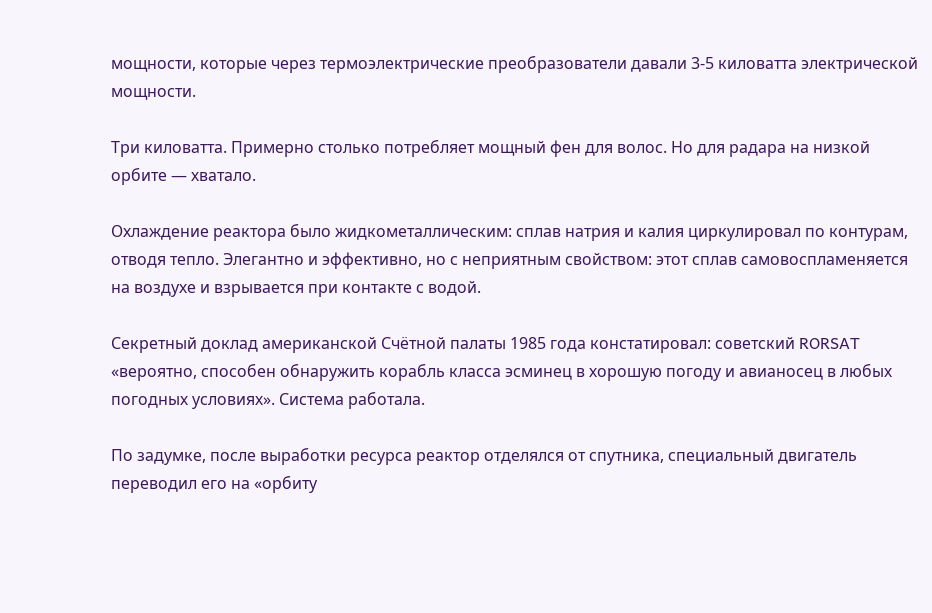мощности, которые через термоэлектрические преобразователи давали 3-5 киловатта электрической мощности.

Три киловатта. Примерно столько потребляет мощный фен для волос. Но для радара на низкой орбите — хватало.

Охлаждение реактора было жидкометаллическим: сплав натрия и калия циркулировал по контурам, отводя тепло. Элегантно и эффективно, но с неприятным свойством: этот сплав самовоспламеняется на воздухе и взрывается при контакте с водой.

Секретный доклад американской Счётной палаты 1985 года констатировал: советский RORSAT «вероятно, способен обнаружить корабль класса эсминец в хорошую погоду и авианосец в любых погодных условиях». Система работала.

По задумке, после выработки ресурса реактор отделялся от спутника, специальный двигатель переводил его на «орбиту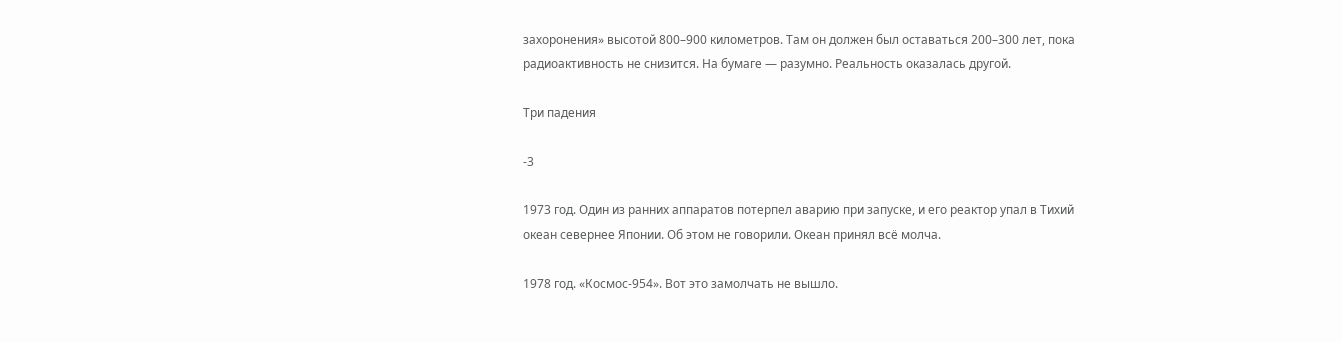захоронения» высотой 800–900 километров. Там он должен был оставаться 200–300 лет, пока радиоактивность не снизится. На бумаге — разумно. Реальность оказалась другой.

Три падения

-3

1973 год. Один из ранних аппаратов потерпел аварию при запуске, и его реактор упал в Тихий океан севернее Японии. Об этом не говорили. Океан принял всё молча.

1978 год. «Космос-954». Вот это замолчать не вышло.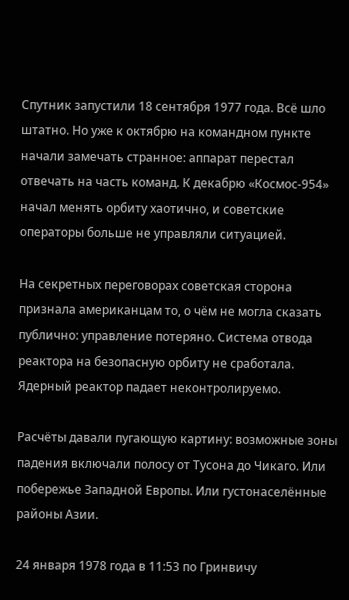Спутник запустили 18 сентября 1977 года. Всё шло штатно. Но уже к октябрю на командном пункте начали замечать странное: аппарат перестал отвечать на часть команд. К декабрю «Космос-954» начал менять орбиту хаотично, и советские операторы больше не управляли ситуацией.

На секретных переговорах советская сторона признала американцам то, о чём не могла сказать публично: управление потеряно. Система отвода реактора на безопасную орбиту не сработала. Ядерный реактор падает неконтролируемо.

Расчёты давали пугающую картину: возможные зоны падения включали полосу от Тусона до Чикаго. Или побережье Западной Европы. Или густонаселённые районы Азии.

24 января 1978 года в 11:53 по Гринвичу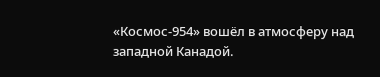«Космос-954» вошёл в атмосферу над западной Канадой.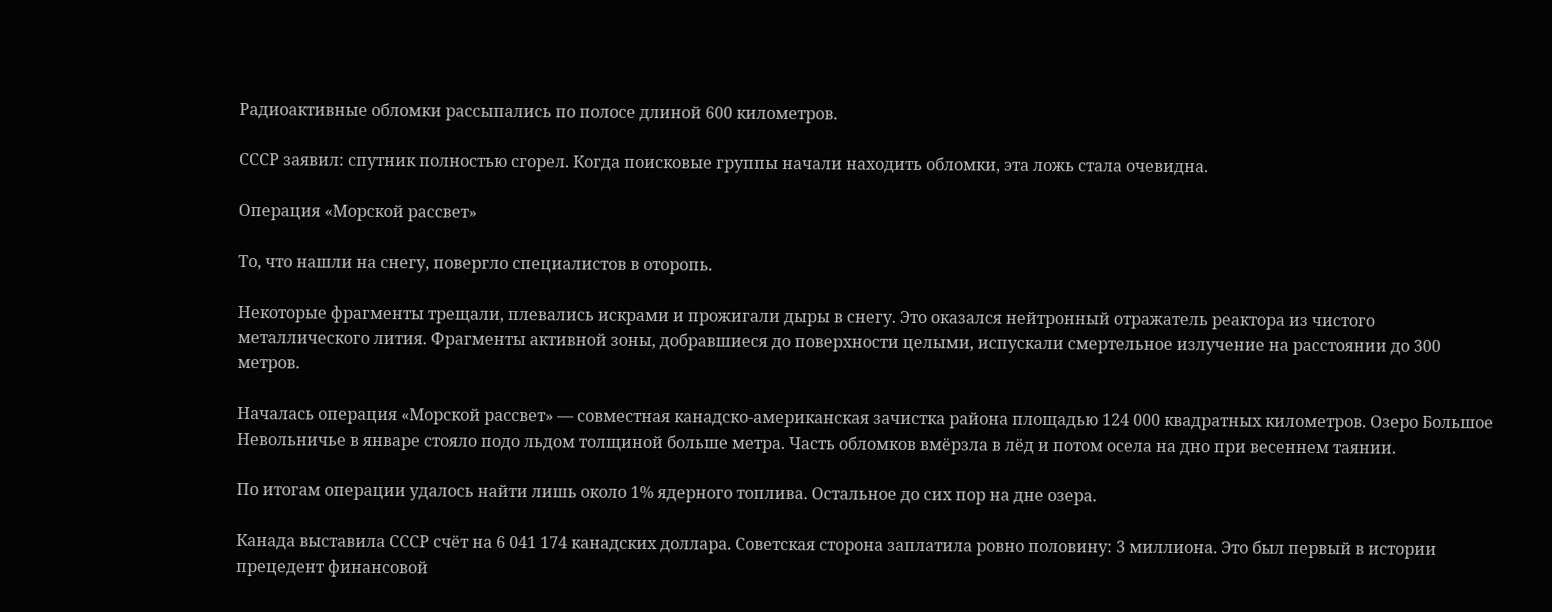Радиоактивные обломки рассыпались по полосе длиной 600 километров.

СССР заявил: спутник полностью сгорел. Когда поисковые группы начали находить обломки, эта ложь стала очевидна.

Операция «Морской рассвет»

То, что нашли на снегу, повергло специалистов в оторопь.

Некоторые фрагменты трещали, плевались искрами и прожигали дыры в снегу. Это оказался нейтронный отражатель реактора из чистого металлического лития. Фрагменты активной зоны, добравшиеся до поверхности целыми, испускали смертельное излучение на расстоянии до 300 метров.

Началась операция «Морской рассвет» — совместная канадско-американская зачистка района площадью 124 000 квадратных километров. Озеро Большое Невольничье в январе стояло подо льдом толщиной больше метра. Часть обломков вмёрзла в лёд и потом осела на дно при весеннем таянии.

По итогам операции удалось найти лишь около 1% ядерного топлива. Остальное до сих пор на дне озера.

Канада выставила СССР счёт на 6 041 174 канадских доллара. Советская сторона заплатила ровно половину: 3 миллиона. Это был первый в истории прецедент финансовой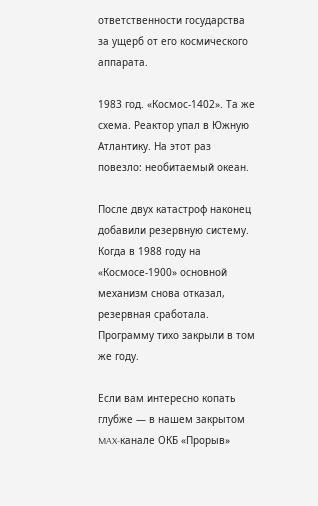ответственности государства за ущерб от его космического аппарата.

1983 год. «Космос-1402». Та же схема. Реактор упал в Южную Атлантику. На этот раз повезло: необитаемый океан.

После двух катастроф наконец добавили резервную систему. Когда в 1988 году на «Космосе-1900» основной механизм снова отказал, резервная сработала. Программу тихо закрыли в том же году.

Если вам интересно копать глубже — в нашем закрытом MAX-канале ОКБ «Прорыв»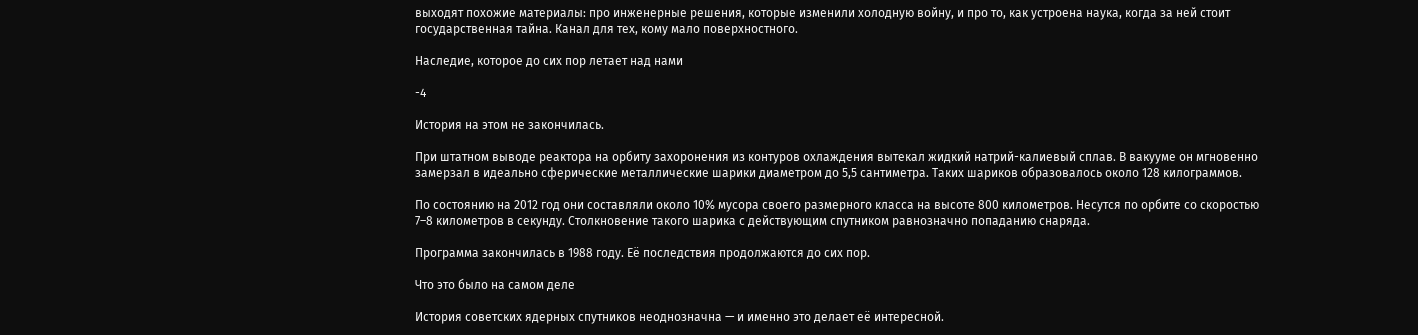выходят похожие материалы: про инженерные решения, которые изменили холодную войну, и про то, как устроена наука, когда за ней стоит государственная тайна. Канал для тех, кому мало поверхностного.

Наследие, которое до сих пор летает над нами

-4

История на этом не закончилась.

При штатном выводе реактора на орбиту захоронения из контуров охлаждения вытекал жидкий натрий-калиевый сплав. В вакууме он мгновенно замерзал в идеально сферические металлические шарики диаметром до 5,5 сантиметра. Таких шариков образовалось около 128 килограммов.

По состоянию на 2012 год они составляли около 10% мусора своего размерного класса на высоте 800 километров. Несутся по орбите со скоростью 7–8 километров в секунду. Столкновение такого шарика с действующим спутником равнозначно попаданию снаряда.

Программа закончилась в 1988 году. Её последствия продолжаются до сих пор.

Что это было на самом деле

История советских ядерных спутников неоднозначна — и именно это делает её интересной.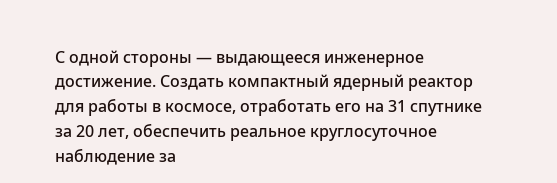С одной стороны — выдающееся инженерное достижение. Создать компактный ядерный реактор для работы в космосе, отработать его на 31 спутнике за 20 лет, обеспечить реальное круглосуточное наблюдение за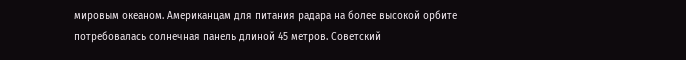мировым океаном. Американцам для питания радара на более высокой орбите потребовалась солнечная панель длиной 45 метров. Советский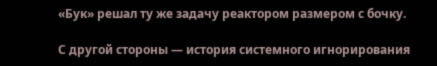«Бук» решал ту же задачу реактором размером с бочку.

С другой стороны — история системного игнорирования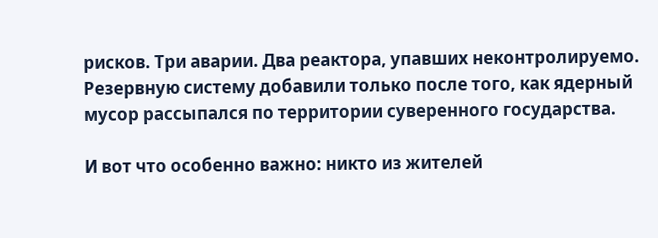рисков. Три аварии. Два реактора, упавших неконтролируемо. Резервную систему добавили только после того, как ядерный мусор рассыпался по территории суверенного государства.

И вот что особенно важно: никто из жителей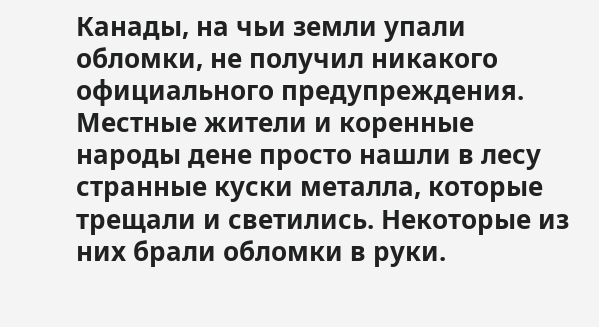Канады, на чьи земли упали обломки, не получил никакого официального предупреждения. Местные жители и коренные народы дене просто нашли в лесу странные куски металла, которые трещали и светились. Некоторые из них брали обломки в руки.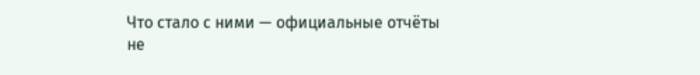Что стало с ними — официальные отчёты не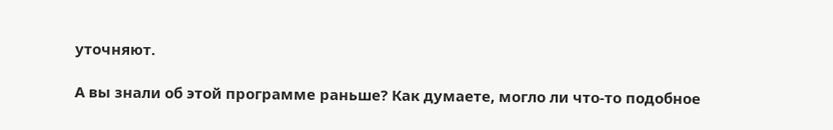уточняют.

А вы знали об этой программе раньше? Как думаете, могло ли что-то подобное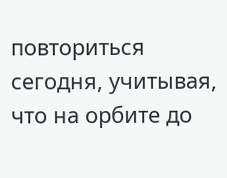повториться сегодня, учитывая, что на орбите до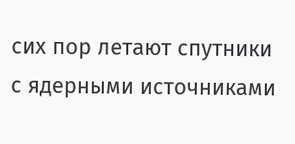сих пор летают спутники с ядерными источниками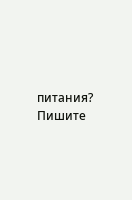питания? Пишите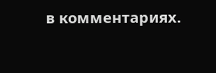в комментариях.